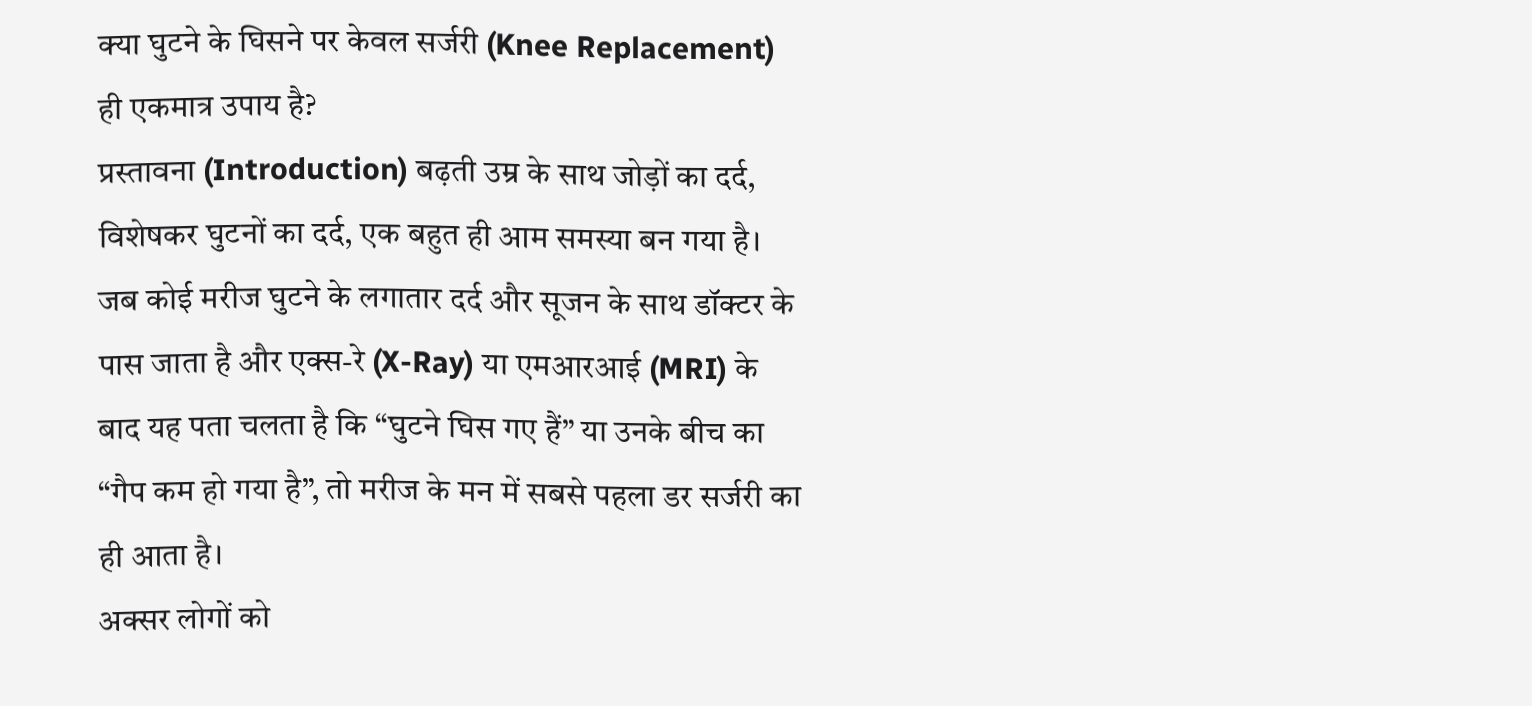क्या घुटने के घिसने पर केवल सर्जरी (Knee Replacement) ही एकमात्र उपाय है?
प्रस्तावना (Introduction) बढ़ती उम्र के साथ जोड़ों का दर्द, विशेषकर घुटनों का दर्द, एक बहुत ही आम समस्या बन गया है। जब कोई मरीज घुटने के लगातार दर्द और सूजन के साथ डॉक्टर के पास जाता है और एक्स-रे (X-Ray) या एमआरआई (MRI) के बाद यह पता चलता है कि “घुटने घिस गए हैं” या उनके बीच का “गैप कम हो गया है”, तो मरीज के मन में सबसे पहला डर सर्जरी का ही आता है।
अक्सर लोगों को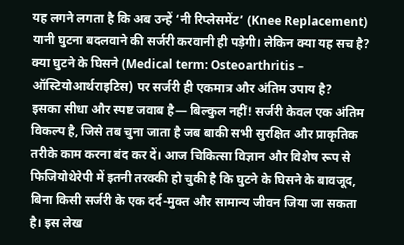यह लगने लगता है कि अब उन्हें ‘नी रिप्लेसमेंट’ (Knee Replacement) यानी घुटना बदलवाने की सर्जरी करवानी ही पड़ेगी। लेकिन क्या यह सच है? क्या घुटने के घिसने (Medical term: Osteoarthritis – ऑस्टियोआर्थराइटिस) पर सर्जरी ही एकमात्र और अंतिम उपाय है?
इसका सीधा और स्पष्ट जवाब है— बिल्कुल नहीं! सर्जरी केवल एक अंतिम विकल्प है, जिसे तब चुना जाता है जब बाकी सभी सुरक्षित और प्राकृतिक तरीके काम करना बंद कर दें। आज चिकित्सा विज्ञान और विशेष रूप से फिजियोथेरेपी में इतनी तरक्की हो चुकी है कि घुटने के घिसने के बावजूद, बिना किसी सर्जरी के एक दर्द-मुक्त और सामान्य जीवन जिया जा सकता है। इस लेख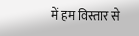में हम विस्तार से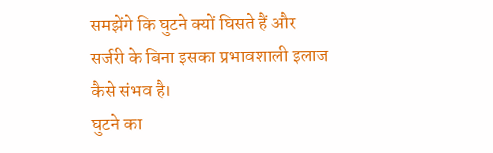समझेंगे कि घुटने क्यों घिसते हैं और सर्जरी के बिना इसका प्रभावशाली इलाज कैसे संभव है।
घुटने का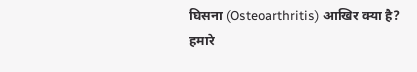घिसना (Osteoarthritis) आखिर क्या है?
हमारे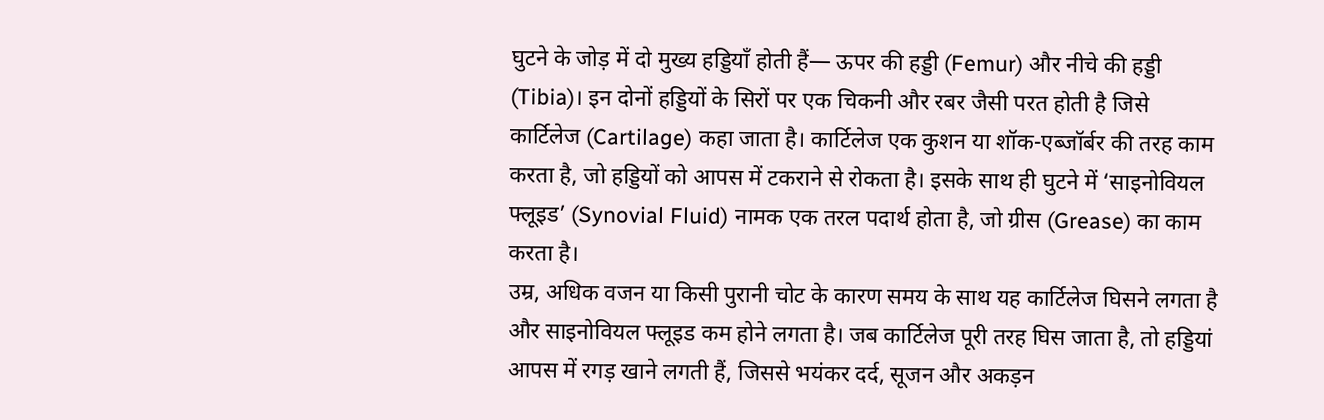घुटने के जोड़ में दो मुख्य हड्डियाँ होती हैं— ऊपर की हड्डी (Femur) और नीचे की हड्डी (Tibia)। इन दोनों हड्डियों के सिरों पर एक चिकनी और रबर जैसी परत होती है जिसे कार्टिलेज (Cartilage) कहा जाता है। कार्टिलेज एक कुशन या शॉक-एब्जॉर्बर की तरह काम करता है, जो हड्डियों को आपस में टकराने से रोकता है। इसके साथ ही घुटने में ‘साइनोवियल फ्लूइड’ (Synovial Fluid) नामक एक तरल पदार्थ होता है, जो ग्रीस (Grease) का काम करता है।
उम्र, अधिक वजन या किसी पुरानी चोट के कारण समय के साथ यह कार्टिलेज घिसने लगता है और साइनोवियल फ्लूइड कम होने लगता है। जब कार्टिलेज पूरी तरह घिस जाता है, तो हड्डियां आपस में रगड़ खाने लगती हैं, जिससे भयंकर दर्द, सूजन और अकड़न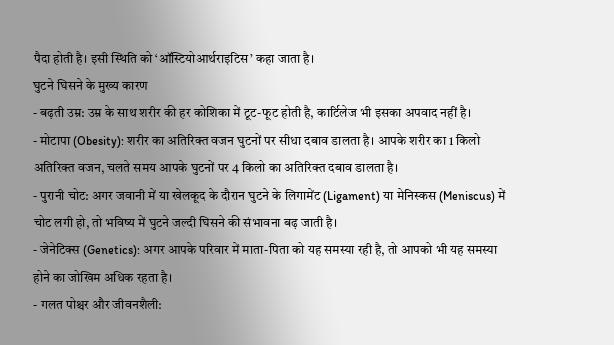पैदा होती है। इसी स्थिति को ‘ऑस्टियोआर्थराइटिस’ कहा जाता है।
घुटने घिसने के मुख्य कारण
- बढ़ती उम्र: उम्र के साथ शरीर की हर कोशिका में टूट-फूट होती है, कार्टिलेज भी इसका अपवाद नहीं है।
- मोटापा (Obesity): शरीर का अतिरिक्त वजन घुटनों पर सीधा दबाव डालता है। आपके शरीर का 1 किलो अतिरिक्त वजन, चलते समय आपके घुटनों पर 4 किलो का अतिरिक्त दबाव डालता है।
- पुरानी चोट: अगर जवानी में या खेलकूद के दौरान घुटने के लिगामेंट (Ligament) या मेनिस्कस (Meniscus) में चोट लगी हो, तो भविष्य में घुटने जल्दी घिसने की संभावना बढ़ जाती है।
- जेनेटिक्स (Genetics): अगर आपके परिवार में माता-पिता को यह समस्या रही है, तो आपको भी यह समस्या होने का जोखिम अधिक रहता है।
- गलत पोश्चर और जीवनशैली: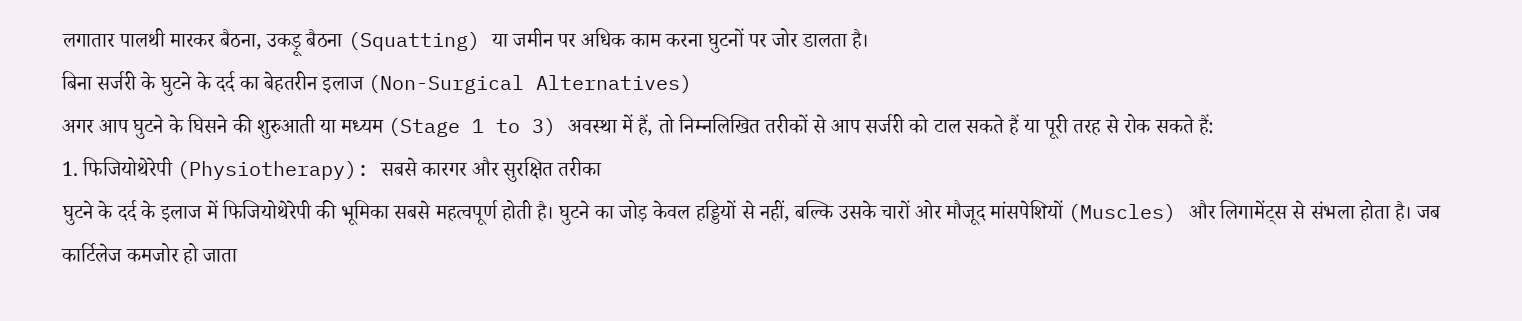लगातार पालथी मारकर बैठना, उकड़ू बैठना (Squatting) या जमीन पर अधिक काम करना घुटनों पर जोर डालता है।
बिना सर्जरी के घुटने के दर्द का बेहतरीन इलाज (Non-Surgical Alternatives)
अगर आप घुटने के घिसने की शुरुआती या मध्यम (Stage 1 to 3) अवस्था में हैं, तो निम्नलिखित तरीकों से आप सर्जरी को टाल सकते हैं या पूरी तरह से रोक सकते हैं:
1. फिजियोथेरेपी (Physiotherapy): सबसे कारगर और सुरक्षित तरीका
घुटने के दर्द के इलाज में फिजियोथेरेपी की भूमिका सबसे महत्वपूर्ण होती है। घुटने का जोड़ केवल हड्डियों से नहीं, बल्कि उसके चारों ओर मौजूद मांसपेशियों (Muscles) और लिगामेंट्स से संभला होता है। जब कार्टिलेज कमजोर हो जाता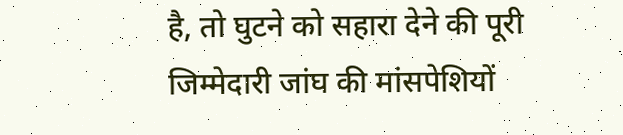है, तो घुटने को सहारा देने की पूरी जिम्मेदारी जांघ की मांसपेशियों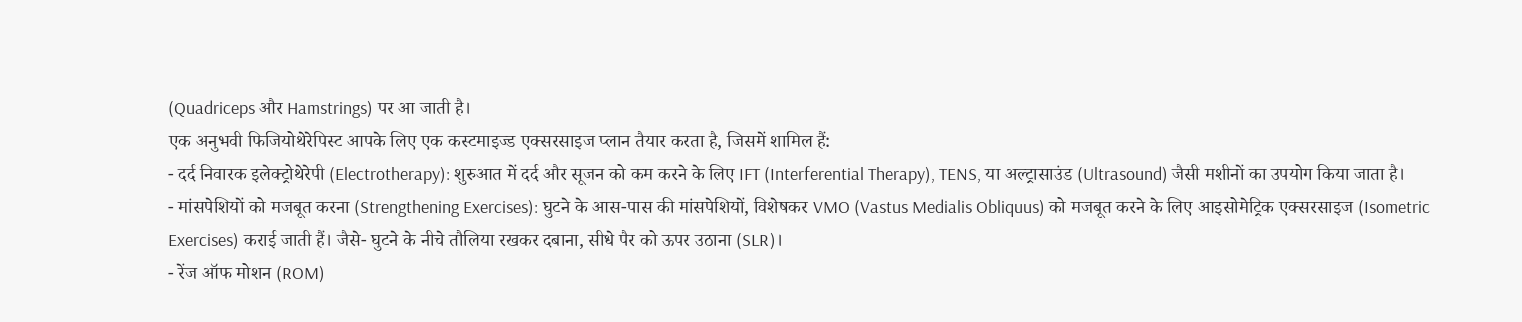(Quadriceps और Hamstrings) पर आ जाती है।
एक अनुभवी फिजियोथेरेपिस्ट आपके लिए एक कस्टमाइज्ड एक्सरसाइज प्लान तैयार करता है, जिसमें शामिल हैं:
- दर्द निवारक इलेक्ट्रोथेरेपी (Electrotherapy): शुरुआत में दर्द और सूजन को कम करने के लिए IFT (Interferential Therapy), TENS, या अल्ट्रासाउंड (Ultrasound) जैसी मशीनों का उपयोग किया जाता है।
- मांसपेशियों को मजबूत करना (Strengthening Exercises): घुटने के आस-पास की मांसपेशियों, विशेषकर VMO (Vastus Medialis Obliquus) को मजबूत करने के लिए आइसोमेट्रिक एक्सरसाइज (Isometric Exercises) कराई जाती हैं। जैसे- घुटने के नीचे तौलिया रखकर दबाना, सीधे पैर को ऊपर उठाना (SLR)।
- रेंज ऑफ मोशन (ROM)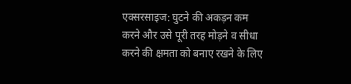एक्सरसाइज: घुटने की अकड़न कम करने और उसे पूरी तरह मोड़ने व सीधा करने की क्षमता को बनाए रखने के लिए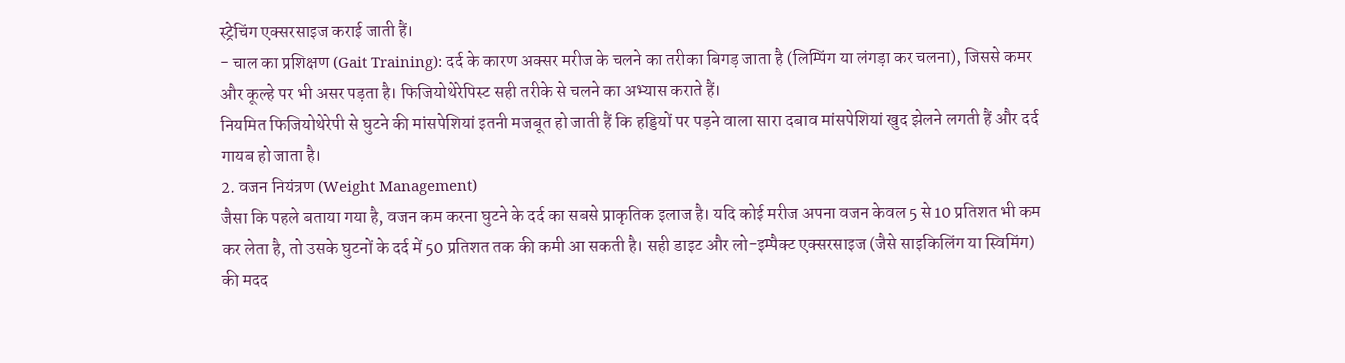स्ट्रेचिंग एक्सरसाइज कराई जाती हैं।
- चाल का प्रशिक्षण (Gait Training): दर्द के कारण अक्सर मरीज के चलने का तरीका बिगड़ जाता है (लिम्पिंग या लंगड़ा कर चलना), जिससे कमर और कूल्हे पर भी असर पड़ता है। फिजियोथेरेपिस्ट सही तरीके से चलने का अभ्यास कराते हैं।
नियमित फिजियोथेरेपी से घुटने की मांसपेशियां इतनी मजबूत हो जाती हैं कि हड्डियों पर पड़ने वाला सारा दबाव मांसपेशियां खुद झेलने लगती हैं और दर्द गायब हो जाता है।
2. वजन नियंत्रण (Weight Management)
जैसा कि पहले बताया गया है, वजन कम करना घुटने के दर्द का सबसे प्राकृतिक इलाज है। यदि कोई मरीज अपना वजन केवल 5 से 10 प्रतिशत भी कम कर लेता है, तो उसके घुटनों के दर्द में 50 प्रतिशत तक की कमी आ सकती है। सही डाइट और लो-इम्पैक्ट एक्सरसाइज (जैसे साइकिलिंग या स्विमिंग) की मदद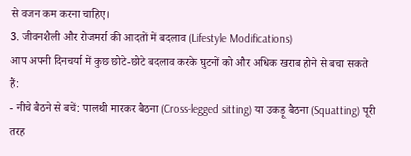से वजन कम करना चाहिए।
3. जीवनशैली और रोजमर्रा की आदतों में बदलाव (Lifestyle Modifications)
आप अपनी दिनचर्या में कुछ छोटे-छोटे बदलाव करके घुटनों को और अधिक खराब होने से बचा सकते हैं:
- नीचे बैठने से बचें: पालथी मारकर बैठना (Cross-legged sitting) या उकड़ू बैठना (Squatting) पूरी तरह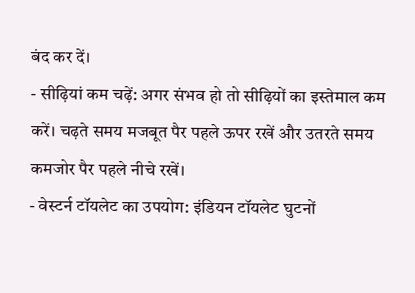बंद कर दें।
- सीढ़ियां कम चढ़ें: अगर संभव हो तो सीढ़ियों का इस्तेमाल कम करें। चढ़ते समय मजबूत पैर पहले ऊपर रखें और उतरते समय कमजोर पैर पहले नीचे रखें।
- वेस्टर्न टॉयलेट का उपयोग: इंडियन टॉयलेट घुटनों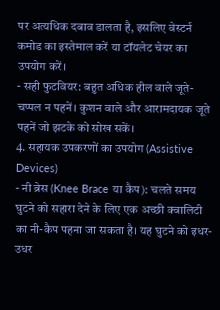पर अत्यधिक दबाव डालता है, इसलिए वेस्टर्न कमोड का इस्तेमाल करें या टॉयलेट चेयर का उपयोग करें।
- सही फुटवियर: बहुत अधिक हील वाले जूते-चप्पल न पहनें। कुशन वाले और आरामदायक जूते पहनें जो झटके को सोख सकें।
4. सहायक उपकरणों का उपयोग (Assistive Devices)
- नी ब्रेस (Knee Brace या कैप): चलते समय घुटने को सहारा देने के लिए एक अच्छी क्वालिटी का नी-कैप पहना जा सकता है। यह घुटने को इधर-उधर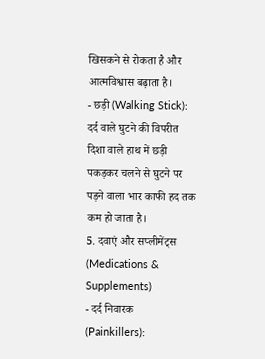खिसकने से रोकता है और आत्मविश्वास बढ़ाता है।
- छड़ी (Walking Stick): दर्द वाले घुटने की विपरीत दिशा वाले हाथ में छड़ी पकड़कर चलने से घुटने पर पड़ने वाला भार काफी हद तक कम हो जाता है।
5. दवाएं और सप्लीमेंट्स (Medications & Supplements)
- दर्द निवारक (Painkillers):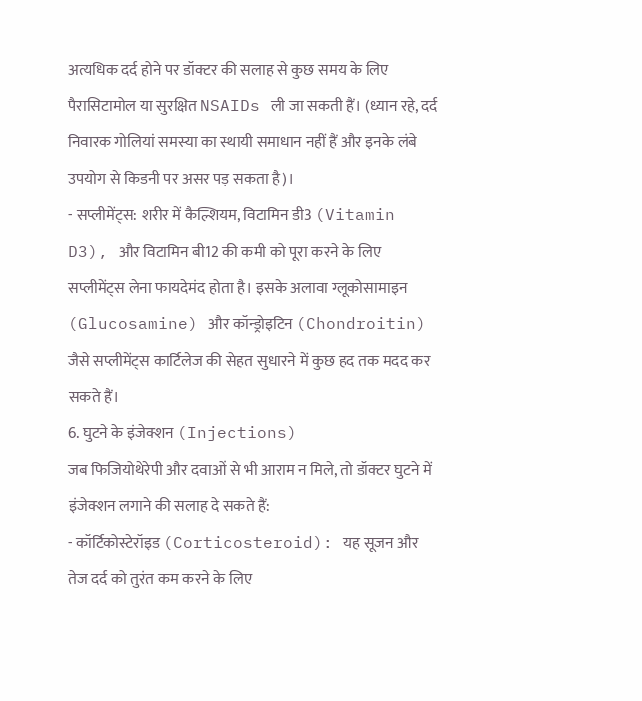अत्यधिक दर्द होने पर डॉक्टर की सलाह से कुछ समय के लिए पैरासिटामोल या सुरक्षित NSAIDs ली जा सकती हैं। (ध्यान रहे, दर्द निवारक गोलियां समस्या का स्थायी समाधान नहीं हैं और इनके लंबे उपयोग से किडनी पर असर पड़ सकता है)।
- सप्लीमेंट्स: शरीर में कैल्शियम, विटामिन डी3 (Vitamin D3), और विटामिन बी12 की कमी को पूरा करने के लिए सप्लीमेंट्स लेना फायदेमंद होता है। इसके अलावा ग्लूकोसामाइन (Glucosamine) और कॉन्ड्रोइटिन (Chondroitin) जैसे सप्लीमेंट्स कार्टिलेज की सेहत सुधारने में कुछ हद तक मदद कर सकते हैं।
6. घुटने के इंजेक्शन (Injections)
जब फिजियोथेरेपी और दवाओं से भी आराम न मिले, तो डॉक्टर घुटने में इंजेक्शन लगाने की सलाह दे सकते हैं:
- कॉर्टिकोस्टेरॉइड (Corticosteroid): यह सूजन और तेज दर्द को तुरंत कम करने के लिए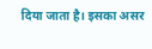दिया जाता है। इसका असर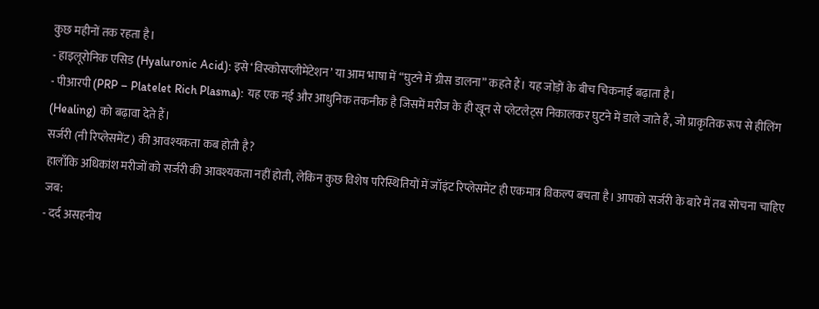कुछ महीनों तक रहता है।
- हाइलूरोनिक एसिड (Hyaluronic Acid): इसे ‘विस्कोसप्लीमेंटेशन’ या आम भाषा में “घुटने में ग्रीस डालना” कहते हैं। यह जोड़ों के बीच चिकनाई बढ़ाता है।
- पीआरपी (PRP – Platelet Rich Plasma): यह एक नई और आधुनिक तकनीक है जिसमें मरीज के ही खून से प्लेटलेट्स निकालकर घुटने में डाले जाते हैं, जो प्राकृतिक रूप से हीलिंग (Healing) को बढ़ावा देते हैं।
सर्जरी (नी रिप्लेसमेंट) की आवश्यकता कब होती है?
हालाँकि अधिकांश मरीजों को सर्जरी की आवश्यकता नहीं होती, लेकिन कुछ विशेष परिस्थितियों में जॉइंट रिप्लेसमेंट ही एकमात्र विकल्प बचता है। आपको सर्जरी के बारे में तब सोचना चाहिए जब:
- दर्द असहनीय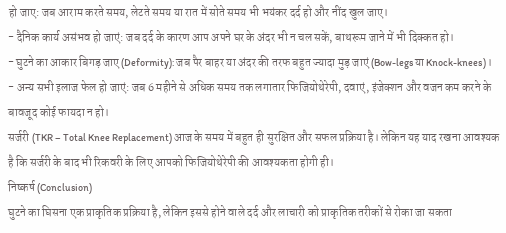हो जाए: जब आराम करते समय, लेटते समय या रात में सोते समय भी भयंकर दर्द हो और नींद खुल जाए।
- दैनिक कार्य असंभव हो जाएं: जब दर्द के कारण आप अपने घर के अंदर भी न चल सकें, बाथरूम जाने में भी दिक्कत हो।
- घुटने का आकार बिगड़ जाए (Deformity): जब पैर बाहर या अंदर की तरफ बहुत ज्यादा मुड़ जाएं (Bow-legs या Knock-knees)।
- अन्य सभी इलाज फेल हो जाएं: जब 6 महीने से अधिक समय तक लगातार फिजियोथेरेपी, दवाएं, इंजेक्शन और वजन कम करने के बावजूद कोई फायदा न हो।
सर्जरी (TKR – Total Knee Replacement) आज के समय में बहुत ही सुरक्षित और सफल प्रक्रिया है। लेकिन यह याद रखना आवश्यक है कि सर्जरी के बाद भी रिकवरी के लिए आपको फिजियोथेरेपी की आवश्यकता होगी ही।
निष्कर्ष (Conclusion)
घुटने का घिसना एक प्राकृतिक प्रक्रिया है, लेकिन इससे होने वाले दर्द और लाचारी को प्राकृतिक तरीकों से रोका जा सकता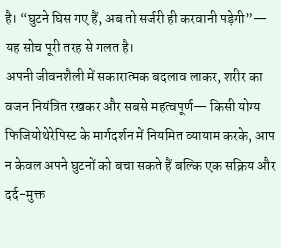है। “घुटने घिस गए हैं, अब तो सर्जरी ही करवानी पड़ेगी”— यह सोच पूरी तरह से गलत है।
अपनी जीवनशैली में सकारात्मक बदलाव लाकर, शरीर का वजन नियंत्रित रखकर और सबसे महत्वपूर्ण— किसी योग्य फिजियोथेरेपिस्ट के मार्गदर्शन में नियमित व्यायाम करके, आप न केवल अपने घुटनों को बचा सकते हैं बल्कि एक सक्रिय और दर्द-मुक्त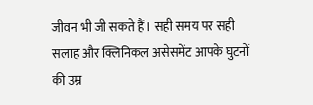जीवन भी जी सकते हैं। सही समय पर सही सलाह और क्लिनिकल असेसमेंट आपके घुटनों की उम्र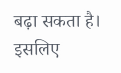बढ़ा सकता है। इसलिए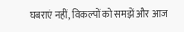घबराएं नहीं, विकल्पों को समझें और आज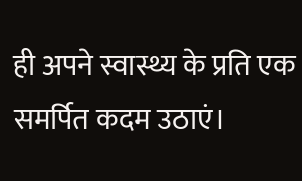ही अपने स्वास्थ्य के प्रति एक समर्पित कदम उठाएं।